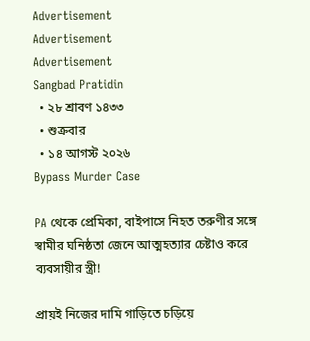Advertisement
Advertisement
Advertisement
Sangbad Pratidin
  • ২৮ শ্রাবণ ১৪৩৩
  • শুক্রবার
  • ১৪ আগস্ট ২০২৬
Bypass Murder Case

PA থেকে প্রেমিকা, বাইপাসে নিহত তরুণীর সঙ্গে স্বামীর ঘনিষ্ঠতা জেনে আত্মহত্যার চেষ্টাও করে ব্যবসায়ীর স্ত্রী!

প্রায়ই নিজের দামি গাড়িতে চড়িয়ে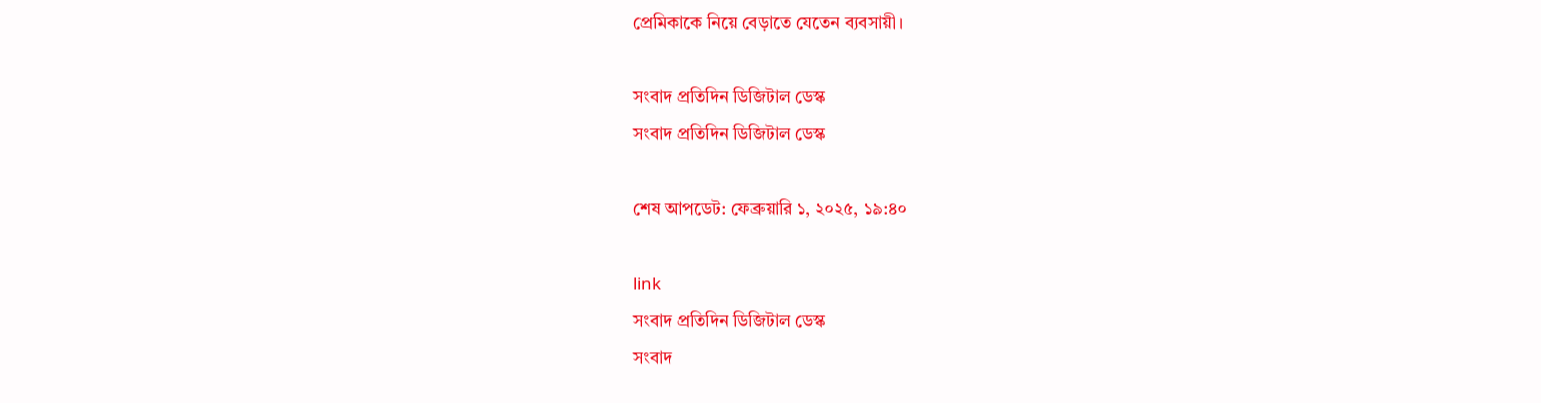প্রেমিকাকে নিয়ে বেড়াতে যেতেন ব্যবসায়ী।

সংবাদ প্রতিদিন ডিজিটাল ডেস্ক
সংবাদ প্রতিদিন ডিজিটাল ডেস্ক

শেষ আপডেট: ফেব্রুয়ারি ১, ২০২৫, ১৯:৪০

link
সংবাদ প্রতিদিন ডিজিটাল ডেস্ক
সংবাদ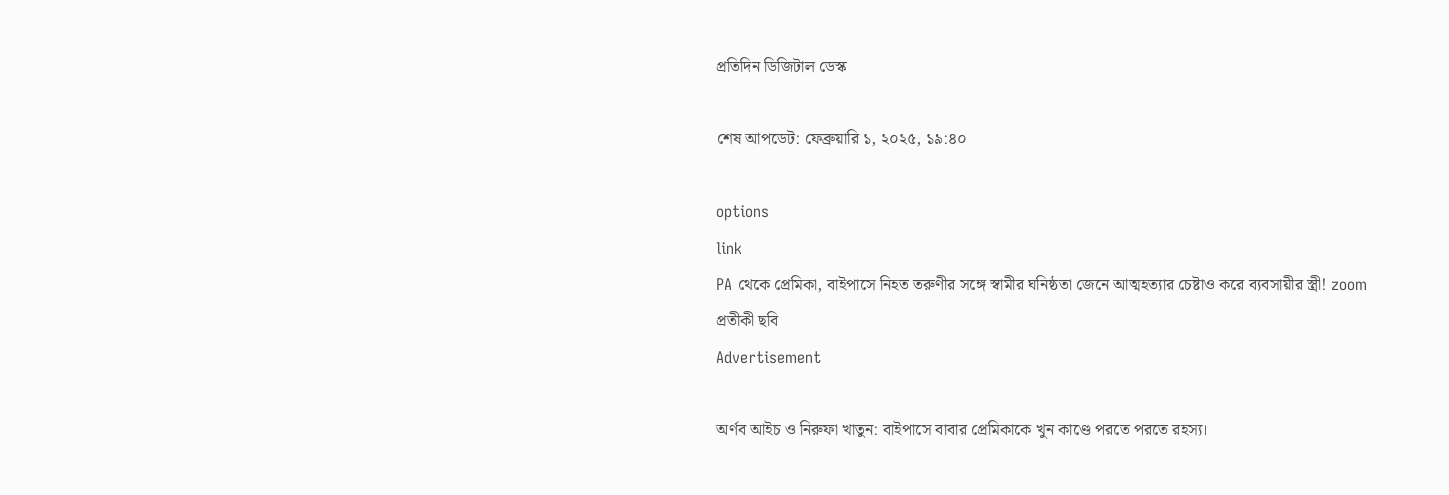প্রতিদিন ডিজিটাল ডেস্ক

শেষ আপডেট: ফেব্রুয়ারি ১, ২০২৫, ১৯:৪০

options
link
PA থেকে প্রেমিকা, বাইপাসে নিহত তরুণীর সঙ্গে স্বামীর ঘনিষ্ঠতা জেনে আত্মহত্যার চেষ্টাও করে ব্যবসায়ীর স্ত্রী! zoom
প্রতীকী ছবি
Advertisement

অর্ণব আইচ ও নিরুফা খাতুন: বাইপাসে বাবার প্রেমিকাকে খুন কাণ্ডে পরতে পরতে রহস্য।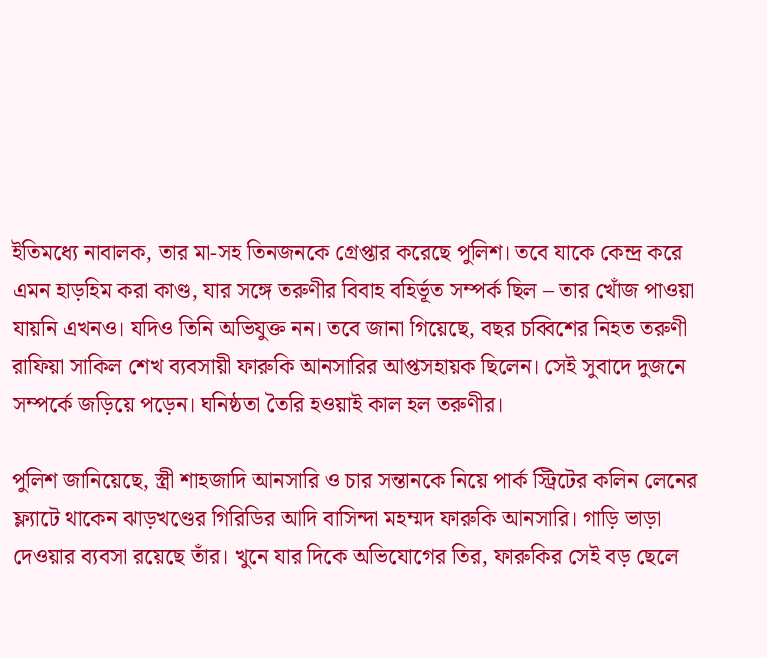ইতিমধ্যে নাবালক, তার মা-সহ তিনজনকে গ্রেপ্তার করেছে পুলিশ। তবে যাকে কেন্দ্র করে এমন হাড়হিম করা কাণ্ড, যার সঙ্গে তরুণীর বিবাহ বহির্ভূত সম্পর্ক ছিল – তার খোঁজ পাওয়া যায়নি এখনও। যদিও তিনি অভিযুক্ত নন। তবে জানা গিয়েছে, বছর চব্বিশের নিহত তরুণী রাফিয়া সাকিল শেখ ব্যবসায়ী ফারুকি আনসারির আপ্তসহায়ক ছিলেন। সেই সুবাদে দুজনে সম্পর্কে জড়িয়ে পড়েন। ঘনিষ্ঠতা তৈরি হওয়াই কাল হল তরুণীর।

পুলিশ জানিয়েছে, স্ত্রী শাহজাদি আনসারি ও চার সন্তানকে নিয়ে পার্ক স্ট্রিটের কলিন লেনের ফ্ল্যাটে থাকেন ঝাড়খণ্ডের গিরিডির আদি বাসিন্দা মহম্মদ ফারুকি আনসারি। গাড়ি ভাড়া দেওয়ার ব্যবসা রয়েছে তাঁর। খুনে যার দিকে অভিযোগের তির, ফারুকির সেই বড় ছেলে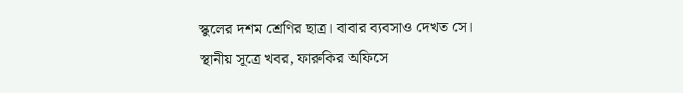স্কুলের দশম শ্রেণির ছাত্র। বাবার ব্যবসাও দেখত সে। স্থানীয় সূত্রে খবর, ফারুকির অফিসে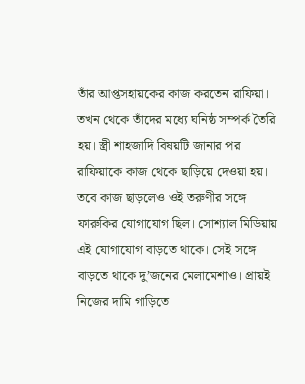তাঁর আপ্তসহায়কের কাজ করতেন রাফিয়া। তখন থেকে তাঁদের মধ্যে ঘনিষ্ঠ সম্পর্ক তৈরি হয়। স্ত্রী শাহজাদি বিষয়টি জানার পর রাফিয়াকে কাজ থেকে ছাড়িয়ে দেওয়া হয়। তবে কাজ ছাড়লেও ওই তরুণীর সঙ্গে ফারুকির যোগাযোগ ছিল। সোশ্যাল মিডিয়ায় এই যোগাযোগ বাড়তে থাকে। সেই সঙ্গে বাড়তে থাকে দু’জনের মেলামেশাও। প্রায়ই নিজের দামি গাড়িতে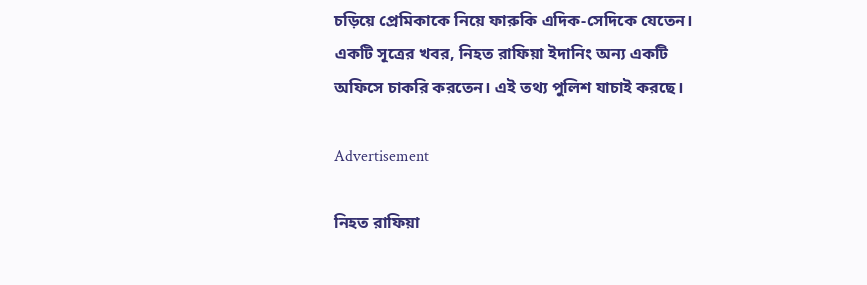চড়িয়ে প্রেমিকাকে নিয়ে ফারুকি এদিক-সেদিকে যেতেন। একটি সূত্রের খবর, নিহত রাফিয়া ইদানিং অন্য একটি অফিসে চাকরি করতেন। এই তথ্য পুলিশ যাচাই করছে।

Advertisement

নিহত রাফিয়া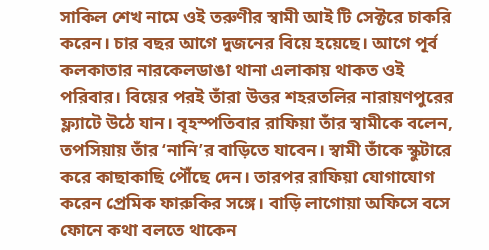সাকিল শেখ নামে ওই তরুণীর স্বামী আই টি সেক্টরে চাকরি করেন। চার বছর আগে দুজনের বিয়ে হয়েছে। আগে পূর্ব কলকাতার নারকেলডাঙা থানা এলাকায় থাকত ওই পরিবার। বিয়ের পরই তাঁরা উত্তর শহরতলির নারায়ণপুরের ফ্ল্যাটে উঠে যান। বৃহস্পতিবার রাফিয়া তাঁর স্বামীকে বলেন, তপসিয়ায় তাঁর ‘নানি’র বাড়িতে যাবেন। স্বামী তাঁকে স্কুটারে করে কাছাকাছি পৌঁছে দেন। তারপর রাফিয়া যোগাযোগ করেন প্রেমিক ফারুকির সঙ্গে। বাড়ি লাগোয়া অফিসে বসে ফোনে কথা বলতে থাকেন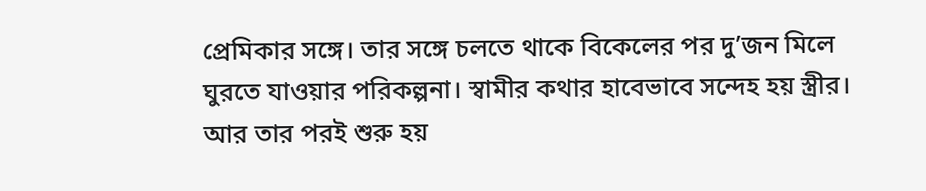প্রেমিকার সঙ্গে। তার সঙ্গে চলতে থাকে বিকেলের পর দু’জন মিলে ঘুরতে যাওয়ার পরিকল্পনা। স্বামীর কথার হাবেভাবে সন্দেহ হয় স্ত্রীর। আর তার পরই শুরু হয়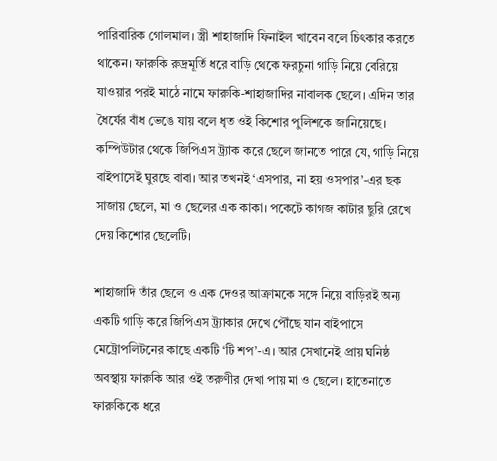পারিবারিক গোলমাল। স্ত্রী শাহাজাদি ফিনাইল খাবেন বলে চিৎকার করতে থাকেন। ফারুকি রুদ্রমূর্তি ধরে বাড়ি থেকে ফরচুনা গাড়ি নিয়ে বেরিয়ে যাওয়ার পরই মাঠে নামে ফারুকি-শাহাজাদির নাবালক ছেলে। এদিন তার ধৈর্যের বাঁধ ভেঙে যায় বলে ধৃত ওই কিশোর পুলিশকে জানিয়েছে। কম্পিউটার থেকে জিপিএস ট্র্যাক করে ছেলে জানতে পারে যে, গাড়ি নিয়ে বাইপাসেই ঘুরছে বাবা। আর তখনই ‘এসপার, না হয় ওসপার’-এর ছক সাজায় ছেলে, মা ও ছেলের এক কাকা। পকেটে কাগজ কাটার ছুরি রেখে দেয় কিশোর ছেলেটি।

শাহাজাদি তাঁর ছেলে ও এক দেওর আক্রামকে সঙ্গে নিয়ে বাড়িরই অন্য একটি গাড়ি করে জিপিএস ট্র্যাকার দেখে পৌঁছে যান বাইপাসে মেট্রোপলিটনের কাছে একটি ‘টি শপ’-এ। আর সেখানেই প্রায় ঘনিষ্ঠ অবস্থায় ফারুকি আর ওই তরুণীর দেখা পায় মা ও ছেলে। হাতেনাতে ফারুকিকে ধরে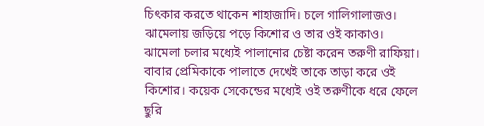চিৎকার করতে থাকেন শাহাজাদি। চলে গালিগালাজও। ঝামেলায় জড়িয়ে পড়ে কিশোর ও তার ওই কাকাও। ঝামেলা চলার মধ্যেই পালানোর চেষ্টা করেন তরুণী রাফিয়া। বাবার প্রেমিকাকে পালাতে দেখেই তাকে তাড়া করে ওই কিশোর। কয়েক সেকেন্ডের মধ্যেই ওই তরুণীকে ধরে ফেলে ছুরি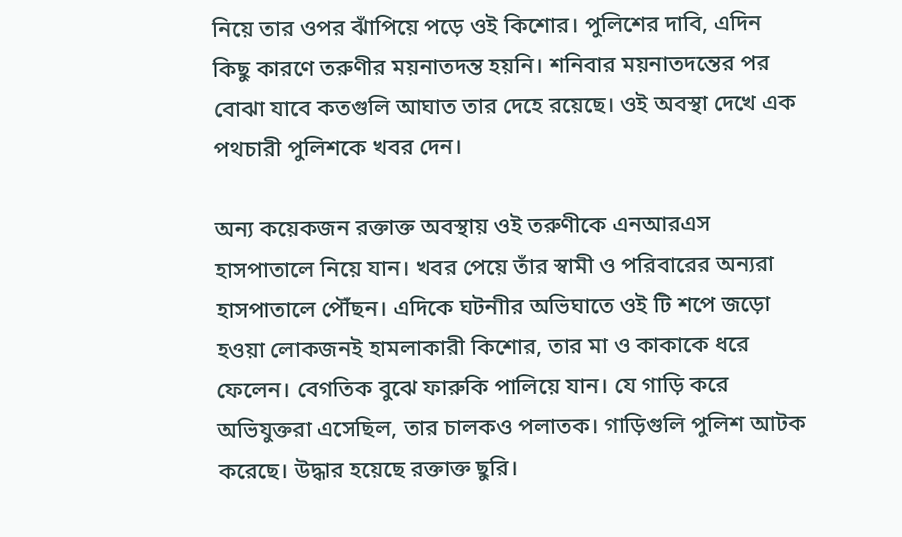নিয়ে তার ওপর ঝাঁপিয়ে পড়ে ওই কিশোর। পুলিশের দাবি, এদিন কিছু কারণে তরুণীর ময়নাতদন্ত হয়নি। শনিবার ময়নাতদন্তের পর বোঝা যাবে কতগুলি আঘাত তার দেহে রয়েছে। ওই অবস্থা দেখে এক পথচারী পুলিশকে খবর দেন।

অন্য কয়েকজন রক্তাক্ত অবস্থায় ওই তরুণীকে এনআরএস হাসপাতালে নিয়ে যান। খবর পেয়ে তাঁর স্বামী ও পরিবারের অন্যরা হাসপাতালে পৌঁছন। এদিকে ঘটনাীর অভিঘাতে ওই টি শপে জড়ো হওয়া লোকজনই হামলাকারী কিশোর, তার মা ও কাকাকে ধরে ফেলেন। বেগতিক বুঝে ফারুকি পালিয়ে যান। যে গাড়ি করে অভিযুক্তরা এসেছিল, তার চালকও পলাতক। গাড়িগুলি পুলিশ আটক করেছে। উদ্ধার হয়েছে রক্তাক্ত ছুরি।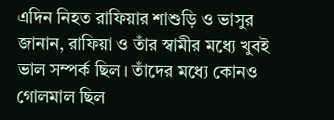এদিন নিহত রাফিয়ার শাশুড়ি ও ভাসুর জানান, রাফিয়া ও তাঁর স্বামীর মধ্যে খুবই ভাল সম্পর্ক ছিল। তাঁদের মধ্যে কোনও গোলমাল ছিল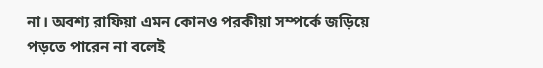না। অবশ্য রাফিয়া এমন কোনও পরকীয়া সম্পর্কে জড়িয়ে পড়তে পারেন না বলেই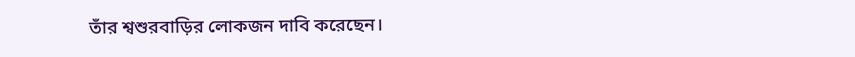তাঁর শ্বশুরবাড়ির লোকজন দাবি করেছেন।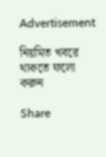Advertisement

নিয়মিত খবরে থাকতে ফলো করুন

Share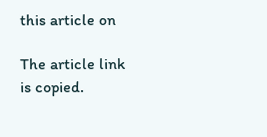this article on

The article link is copied.